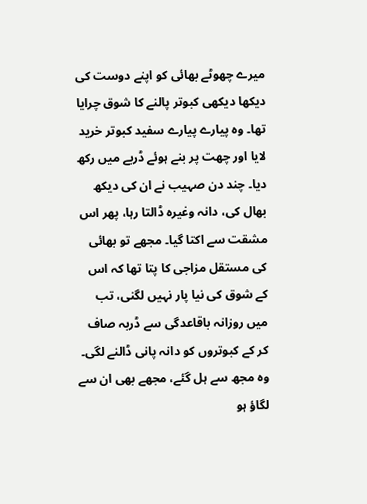میرے چھوٹے بھائی کو اپنے دوست کی دیکھا دیکھی کبوتر پالنے کا شوق چرایا تھا۔ وہ پیارے پیارے سفید کبوتر خرید لایا اور چھت پر بنے ہوئے ڈربے میں رکھ دیا۔ چند دن صہیب نے ان کی دیکھ بھال کی، دانہ وغیرہ ڈالتا رہا، پھر اس مشقت سے اکتا گیا۔ مجھے تو بھائی کی مستقل مزاجی کا پتا تھا کہ اس کے شوق کی نیا پار نہیں لگنی، تب میں روزانہ باقاعدگی سے ڈربہ صاف کر کے کبوتروں کو دانہ پانی ڈالنے لگی۔ وہ مجھ سے ہل گئے، مجھے بھی ان سے لگاؤ ہو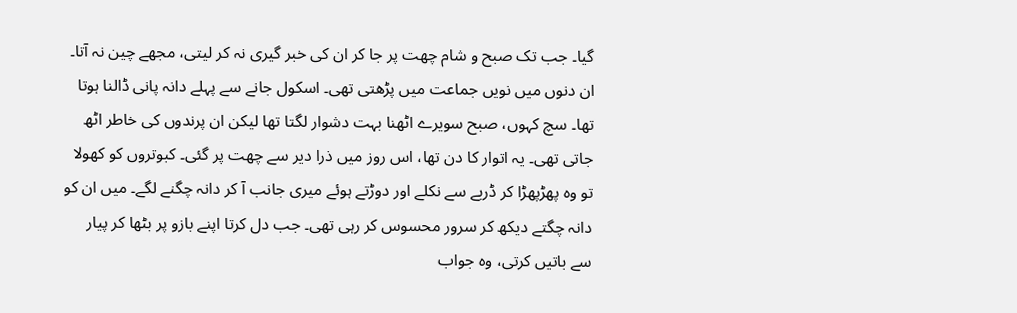گیا۔ جب تک صبح و شام چھت پر جا کر ان کی خبر گیری نہ کر لیتی، مجھے چین نہ آتا۔ ان دنوں میں نویں جماعت میں پڑھتی تھی۔ اسکول جانے سے پہلے دانہ پانی ڈالنا ہوتا تھا۔ سچ کہوں، صبح سویرے اٹھنا بہت دشوار لگتا تھا لیکن ان پرندوں کی خاطر اٹھ جاتی تھی۔ یہ اتوار کا دن تھا، اس روز میں ذرا دیر سے چھت پر گئی۔ کبوتروں کو کھولا تو وہ پھڑپھڑا کر ڈربے سے نکلے اور دوڑتے ہوئے میری جانب آ کر دانہ چگنے لگے۔ میں ان کو دانہ چگتے دیکھ کر سرور محسوس کر رہی تھی۔ جب دل کرتا اپنے بازو پر بٹھا کر پیار سے باتیں کرتی، وہ جواب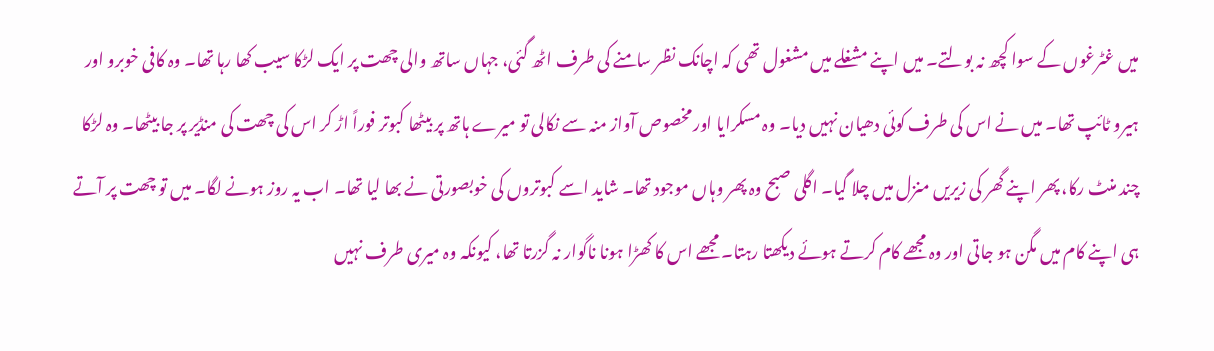میں غٹرغوں کے سوا کچھ نہ بولتے۔ میں اپنے مشغلے میں مشغول تھی کہ اچانک نظر سامنے کی طرف اٹھ گئی، جہاں ساتھ والی چھت پر ایک لڑکا سیب کھا رہا تھا۔ وہ کافی خوبرو اور ہیرو ٹائپ تھا۔ میں نے اس کی طرف کوئی دھیان نہیں دیا۔ وہ مسکرایا اور مخصوص آواز منہ سے نکالی تو میرے ہاتھ پر بیٹھا کبوتر فوراً اڑ کر اس کی چھت کی منڈیر پر جا بیٹھا۔ وہ لڑکا چند منٹ رکا، پھر اپنے گھر کی زیریں منزل میں چلا گیا۔ اگلی صبح وہ پھر وہاں موجود تھا۔ شاید اسے کبوتروں کی خوبصورتی نے بھا لیا تھا۔ اب یہ روز ہونے لگا۔ میں تو چھت پر آتے ہی اپنے کام میں مگن ہو جاتی اور وہ مجھے کام کرتے ہوئے دیکھتا رہتا۔ مجھے اس کا کھڑا ہونا ناگوار نہ گزرتا تھا، کیونکہ وہ میری طرف نہیں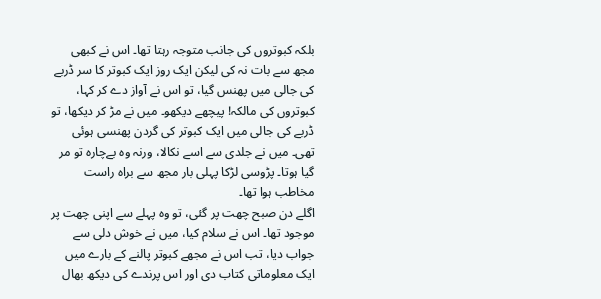بلکہ کبوتروں کی جانب متوجہ رہتا تھا۔ اس نے کبھی مجھ سے بات نہ کی لیکن ایک روز ایک کبوتر کا سر ڈربے کی جالی میں پھنس گیا، تو اس نے آواز دے کر کہا، کبوتروں کی مالکہ! پیچھے دیکھو۔ میں نے مڑ کر دیکھا، تو ڈربے کی جالی میں ایک کبوتر کی گردن پھنسی ہوئی تھی۔ میں نے جلدی سے اسے نکالا، ورنہ وہ بےچارہ تو مر گیا ہوتا۔ پڑوسی لڑکا پہلی بار مجھ سے براہ راست مخاطب ہوا تھا۔
اگلے دن صبح چھت پر گئی، تو وہ پہلے سے اپنی چھت پر موجود تھا۔ اس نے سلام کیا، میں نے خوش دلی سے جواب دیا، تب اس نے مجھے کبوتر پالنے کے بارے میں ایک معلوماتی کتاب دی اور اس پرندے کی دیکھ بھال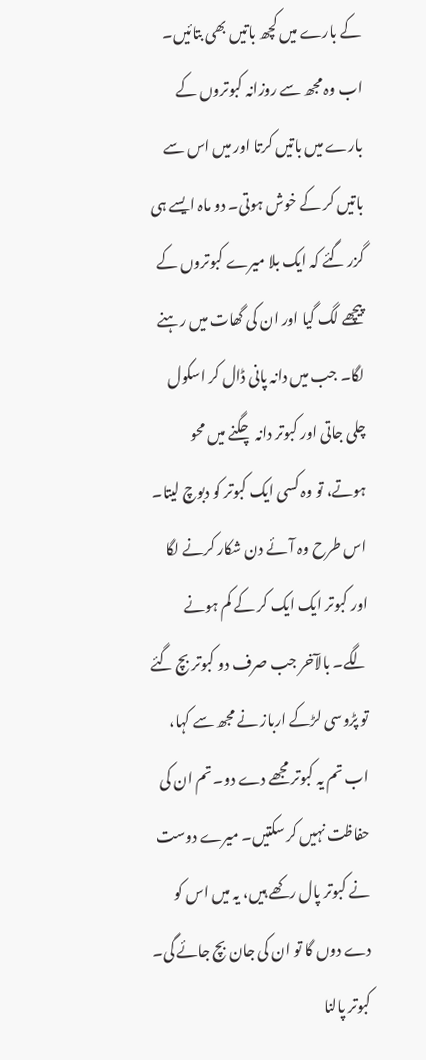کے بارے میں کچھ باتیں بھی بتائیں۔ اب وہ مجھ سے روزانہ کبوتروں کے بارے میں باتیں کرتا اور میں اس سے باتیں کر کے خوش ہوتی۔ دو ماہ ایسے ہی گزر گئے کہ ایک بلا میرے کبوتروں کے پیچھے لگ گیا اور ان کی گھات میں رہنے لگا۔ جب میں دانہ پانی ڈال کر اسکول چلی جاتی اور کبوتر دانہ چگنے میں محو ہوتے، تو وہ کسی ایک کبوتر کو دبوچ لیتا۔ اس طرح وہ آئے دن شکار کرنے لگا اور کبوتر ایک ایک کر کے کم ہونے لگے۔ بالآخر جب صرف دو کبوتر بچ گئے تو پڑوسی لڑکے ارباز نے مجھ سے کہا، اب تم یہ کبوتر مجھے دے دو۔ تم ان کی حفاظت نہیں کر سکتیں۔ میرے دوست نے کبوتر پال رکھے ہیں، یہ میں اس کو دے دوں گا تو ان کی جان بچ جائے گی۔ کبوتر پالنا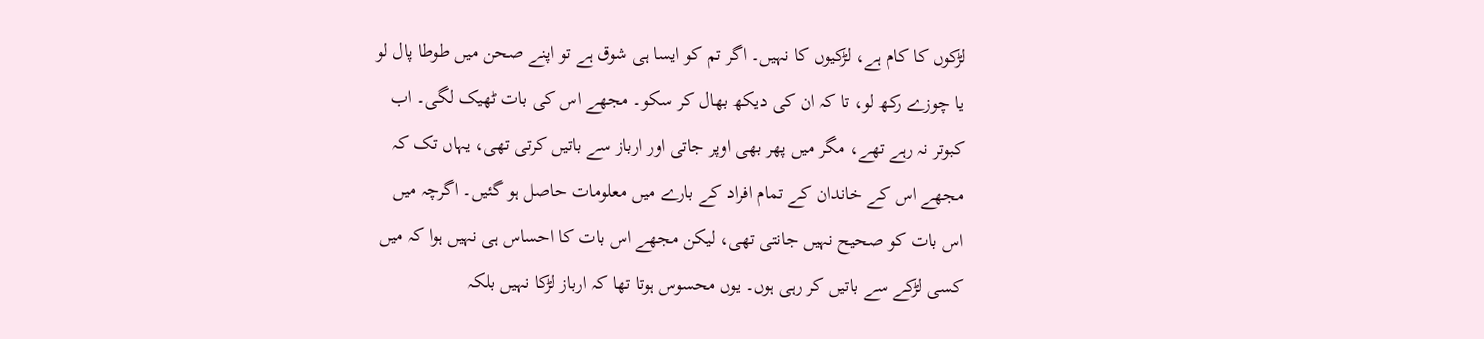لڑکوں کا کام ہے، لڑکیوں کا نہیں۔ اگر تم کو ایسا ہی شوق ہے تو اپنے صحن میں طوطا پال لو یا چوزے رکھ لو، تا کہ ان کی دیکھ بھال کر سکو۔ مجھے اس کی بات ٹھیک لگی۔ اب کبوتر نہ رہے تھے، مگر میں پھر بھی اوپر جاتی اور ارباز سے باتیں کرتی تھی، یہاں تک کہ مجھے اس کے خاندان کے تمام افراد کے بارے میں معلومات حاصل ہو گئیں۔ اگرچہ میں اس بات کو صحیح نہیں جانتی تھی، لیکن مجھے اس بات کا احساس ہی نہیں ہوا کہ میں کسی لڑکے سے باتیں کر رہی ہوں۔ یوں محسوس ہوتا تھا کہ ارباز لڑکا نہیں بلکہ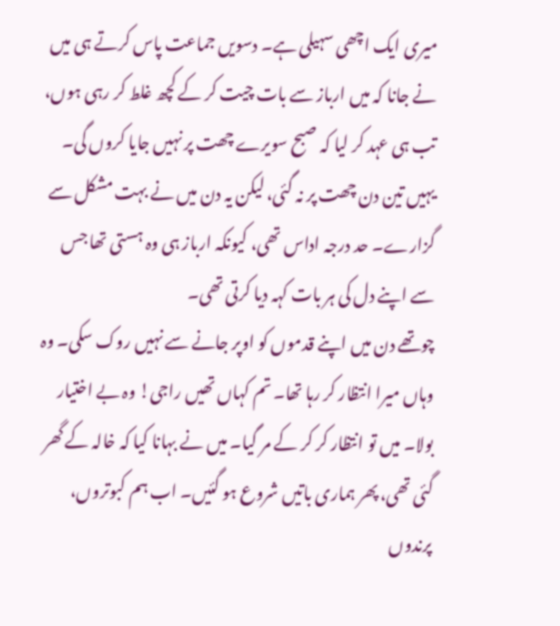میری ایک اچھی سہیلی ہے۔ دسویں جماعت پاس کرتے ہی میں نے جانا کہ میں ارباز سے بات چیت کر کے کچھ غلط کر رہی ہوں، تب ہی عہد کر لیا کہ صبح سویرے چھت پر نہیں جایا کروں گی۔ یہیں تین دن چھت پر نہ گئی، لیکن یہ دن میں نے بہت مشکل سے گزارے۔ حد درجہ اداس تھی، کیونکہ ارباز ہی وہ ہستی تھا جس سے اپنے دل کی ہر بات کہہ دیا کرتی تھی۔
چوتھے دن میں اپنے قدموں کو اوپر جانے سے نہیں روک سکی۔ وہ وہاں میرا انتظار کر رہا تھا۔ تم کہاں تھیں راجی! وہ بے اختیار بولا۔ میں تو انتظار کر کر کے مر گیا۔ میں نے بہانا کیا کہ خالہ کے گھر گئی تھی، پھر ہماری باتیں شروع ہو گئیں۔ اب ہم کبوتروں، پرندوں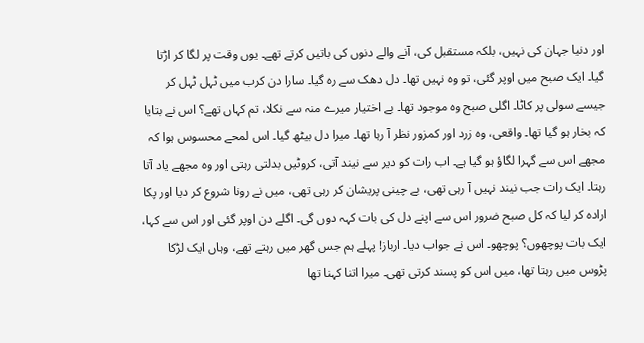اور دنیا جہان کی نہیں، بلکہ مستقبل کی، آنے والے دنوں کی باتیں کرتے تھے۔ یوں وقت پر لگا کر اڑتا گیا۔ ایک صبح میں اوپر گئی، تو وہ نہیں تھا۔ دل دھک سے رہ گیا۔ سارا دن کرب میں ٹہل ٹہل کر جیسے سولی پر کاٹا۔ اگلی صبح وہ موجود تھا۔ بے اختیار میرے منہ سے نکلا، تم کہاں تھے؟ اس نے بتایا کہ بخار ہو گیا تھا۔ واقعی، وہ زرد اور کمزور نظر آ رہا تھا۔ میرا دل بیٹھ گیا۔ اس لمحے محسوس ہوا کہ مجھے اس سے گہرا لگاؤ ہو گیا ہے۔ اب رات کو دیر سے نیند آتی، کروٹیں بدلتی رہتی اور وہ مجھے یاد آتا رہتا۔ ایک رات جب نیند نہیں آ رہی تھی، بے چینی پریشان کر رہی تھی، میں نے رونا شروع کر دیا اور پکا ارادہ کر لیا کہ کل صبح ضرور اس سے اپنے دل کی بات کہہ دوں گی۔ اگلے دن اوپر گئی اور اس سے کہا، ایک بات پوچھوں؟ پوچھو۔ اس نے جواب دیا۔ ارباز! پہلے ہم جس گھر میں رہتے تھے، وہاں ایک لڑکا پڑوس میں رہتا تھا، میں اس کو پسند کرتی تھی۔ میرا اتنا کہنا تھا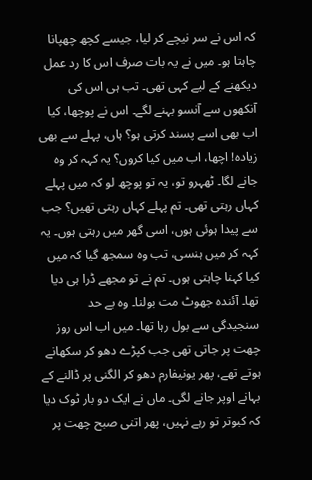کہ اس نے سر نیچے کر لیا، جیسے کچھ چھپانا چاہتا ہو۔ میں نے یہ بات صرف اس کا رد عمل دیکھنے کے لیے کہی تھی۔ تب ہی اس کی آنکھوں سے آنسو بہنے لگے۔ اس نے پوچھا، کیا اب بھی اسے پسند کرتی ہو؟ ہاں، پہلے سے بھی زیادہ! اچھا، اب میں کیا کروں؟ یہ کہہ کر وہ جانے لگا۔ ٹھہرو تو، یہ تو پوچھ لو کہ میں پہلے کہاں رہتی تھی۔ تم پہلے کہاں رہتی تھیں؟ جب سے پیدا ہوئی ہوں، اسی گھر میں رہتی ہوں۔ یہ کہہ کر میں ہنسی، تب وہ سمجھ گیا کہ میں کیا کہنا چاہتی ہوں۔ تم نے تو مجھے ڈرا ہی دیا تھا۔ آئندہ جھوٹ مت بولنا۔ وہ بے حد سنجیدگی سے بول رہا تھا۔ میں اب اس روز چھت پر جاتی تھی جب کپڑے دھو کر سکھانے ہوتے تھے، پھر یونیفارم دھو کر الگنی پر ڈالنے کے بہانے اوپر جانے لگی۔ ماں نے ایک دو بار ٹوک دیا کہ کبوتر تو رہے نہیں، پھر اتنی صبح چھت پر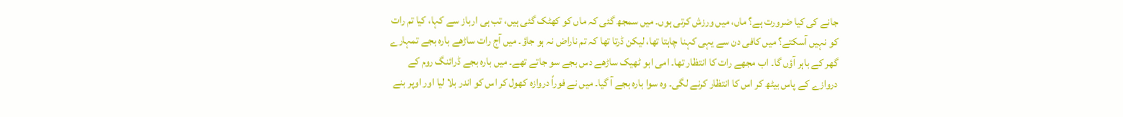جانے کی کیا ضرورت ہے؟ ماں، میں ورزش کرتی ہوں۔ میں سمجھ گئی کہ ماں کو کھٹک گئی ہیں، تب ہی ارباز سے کہا، کیا تم رات کو نہیں آسکتے؟ میں کافی دن سے یہی کہنا چاہتا تھا، لیکن ڈرتا تھا کہ تم ناراض نہ ہو جاؤ۔ میں آج رات ساڑھے بارہ بجے تمہارے گھر کے باہر آؤں گا۔ اب مجھے رات کا انتظار تھا۔ امی ابو ٹھیک ساڑھے دس بجے سو جاتے تھے۔ میں بارہ بجے ڈرائنگ روم کے دروازے کے پاس بیٹھ کر اس کا انتظار کرنے لگی۔ وہ سوا بارہ بجے آ گیا۔ میں نے فوراً دروازہ کھول کر اس کو اندر بلا لیا اور اوپر بنے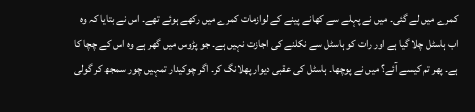کمرے میں لے گئی۔ میں نے پہلے سے کھانے پینے کے لوازمات کمرے میں رکھے ہوئے تھے۔ اس نے بتایا کہ وہ اب ہاسٹل چلا گیا ہے اور رات کو ہاسٹل سے نکلنے کی اجازت نہیں ہے۔ جو پڑوس میں گھر ہے وہ اس کے چچا کا ہے۔ پھر تم کیسے آئے؟ میں نے پوچھا۔ ہاسٹل کی عقبی دیوار پھلانگ کر۔ اگر چوکیدار تمہیں چور سمجھ کر گولی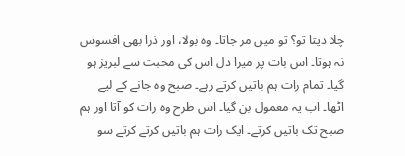چلا دیتا تو؟ تو میں مر جاتا۔ وہ بولا، اور ذرا بھی افسوس نہ ہوتا۔ اس بات پر میرا دل اس کی محبت سے لبریز ہو گیا۔ تمام رات ہم باتیں کرتے رہے۔ صبح وہ جانے کے لیے اٹھا۔ اب یہ معمول بن گیا۔ اس طرح وہ رات کو آتا اور ہم صبح تک باتیں کرتے۔ ایک رات ہم باتیں کرتے کرتے سو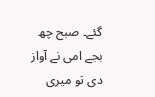گئے۔ صبح چھ بجے امی نے آواز دی تو میری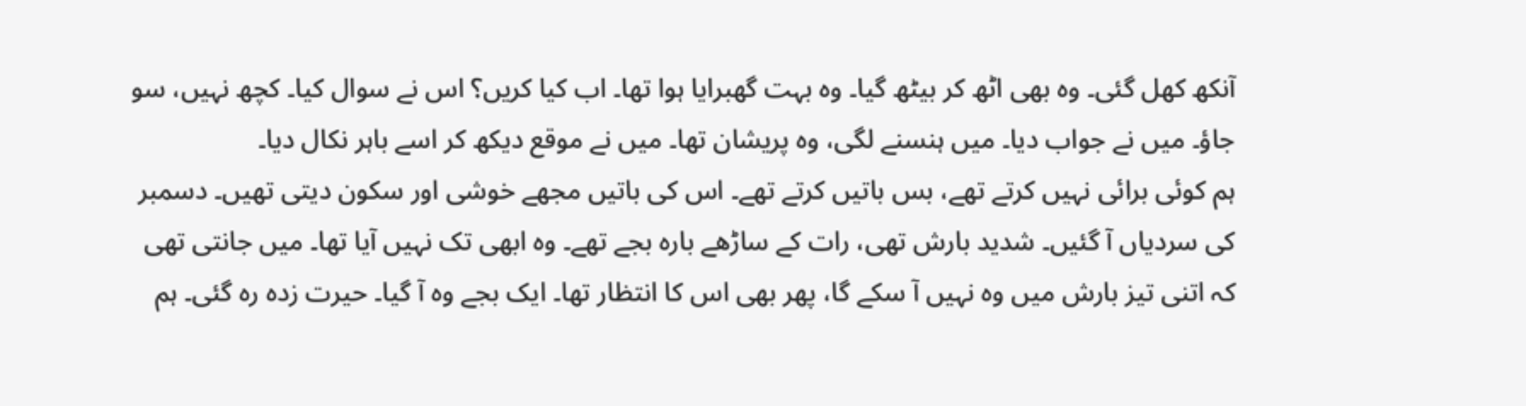آنکھ کھل گئی۔ وہ بھی اٹھ کر بیٹھ گیا۔ وہ بہت گھبرایا ہوا تھا۔ اب کیا کریں؟ اس نے سوال کیا۔ کچھ نہیں، سو جاؤ۔ میں نے جواب دیا۔ میں ہنسنے لگی، وہ پریشان تھا۔ میں نے موقع دیکھ کر اسے باہر نکال دیا۔
ہم کوئی برائی نہیں کرتے تھے، بس باتیں کرتے تھے۔ اس کی باتیں مجھے خوشی اور سکون دیتی تھیں۔ دسمبر کی سردیاں آ گئیں۔ شدید بارش تھی، رات کے ساڑھے بارہ بجے تھے۔ وہ ابھی تک نہیں آیا تھا۔ میں جانتی تھی کہ اتنی تیز بارش میں وہ نہیں آ سکے گا، پھر بھی اس کا انتظار تھا۔ ایک بجے وہ آ گیا۔ حیرت زدہ رہ گئی۔ ہم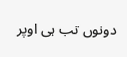دونوں تب ہی اوپر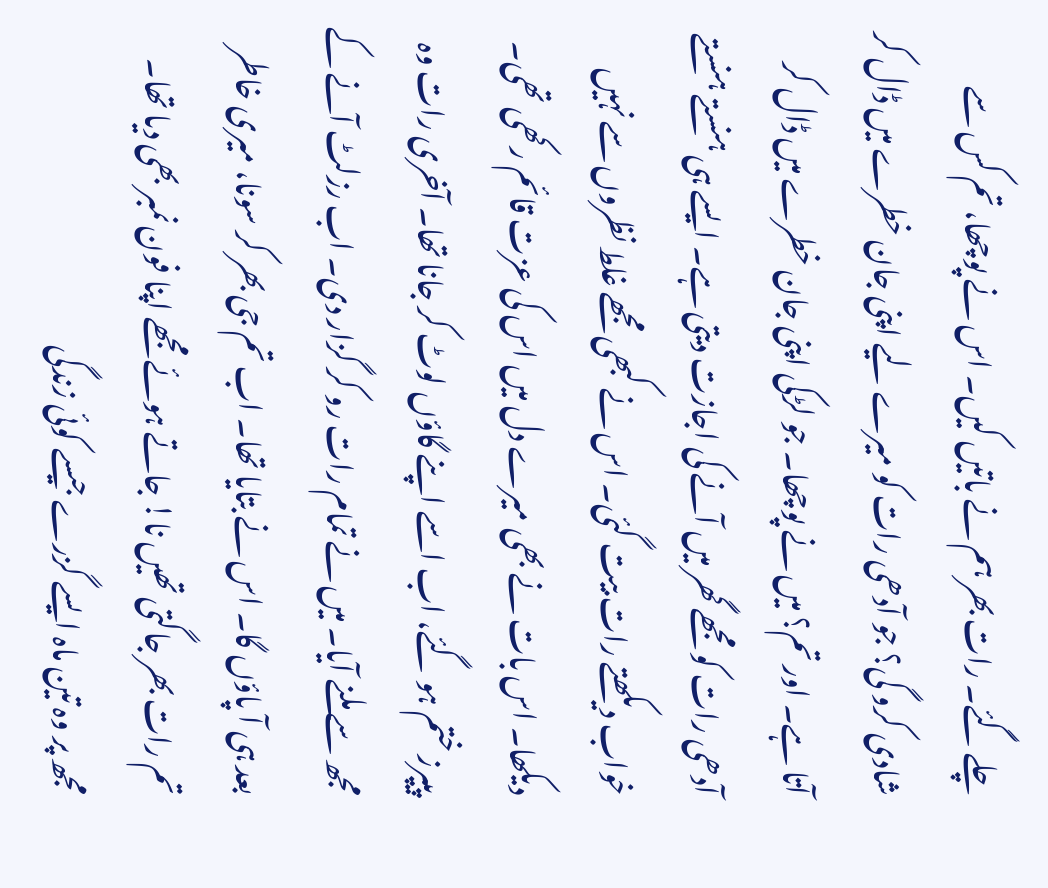چلے گئے۔ رات بھر ہم نے باتیں کیں۔ اس نے پوچھا، تم کس سے شادی کرو گی؟ جو آدھی رات کو میرے لیے اپنی جان خطرے میں ڈال کر آتا ہے۔ اور تم؟ میں نے پوچھا۔ جو لڑکی اپنی جان خطرے میں ڈال کر آدھی رات کو مجھے گھر میں آنے کی اجازت دیتی ہے۔ ایسے ہی ہنستے ہنستے خواب دیکھتے رات بیت گئی۔ اس نے کبھی مجھے غلط نظروں سے نہیں دیکھا۔ اس بات نے بھی میرے دل میں اس کی عزت قائم رکھی تھی۔ پیپرز ختم ہو گئے، اب اسے اپنے گاؤں لوٹ کر جانا تھا۔ آخری رات وہ مجھ سے ملنے آیا۔ میں نے تمام رات رو کر گزار دی۔ اب رزلٹ آنے کے بعد ہی آ پاؤں گا۔ اس نے بتایا تھا۔ اب تم جی بھر کر سونا، میری خاطر تم رات بھر جاگتی تھیں نا! جاتے ہوئے مجھے اپنا فون نمبر بھی دیا تھا۔ مجھ پر وہ تین ماہ ایسے گزرے جیسے کوئی زندگی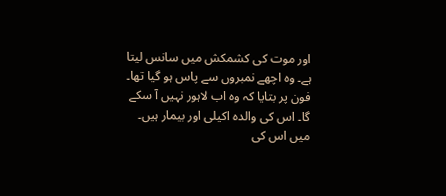اور موت کی کشمکش میں سانس لیتا ہے۔ وہ اچھے نمبروں سے پاس ہو گیا تھا۔ فون پر بتایا کہ وہ اب لاہور نہیں آ سکے گا۔ اس کی والدہ اکیلی اور بیمار ہیں۔ میں اس کی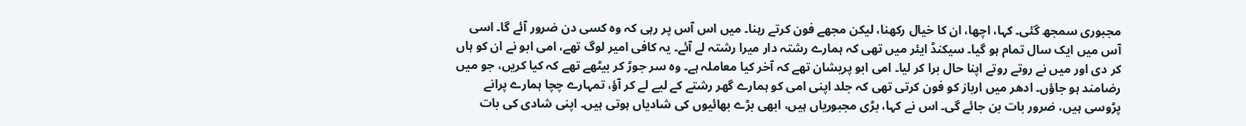مجبوری سمجھ گئی۔ کہا، اچھا، ان کا خیال رکھنا، لیکن مجھے فون کرتے رہنا۔ میں اس آس پر رہی کہ وہ کسی دن ضرور آئے گا۔ اسی آس میں ایک سال تمام ہو گیا۔ سیکنڈ ایئر میں تھی کہ ہمارے رشتہ دار میرا رشتہ لے آئے۔ یہ کافی امیر لوگ تھے، امی ابو نے ان کو ہاں کر دی اور میں نے روتے روتے اپنا حال برا کر لیا۔ امی ابو پریشان تھے کہ آخر کیا معاملہ ہے۔ وہ سر جوڑ کر بیٹھے تھے کہ کیا کریں، جو میں رضامند ہو جاؤں۔ ادھر میں ارباز کو فون کرتی تھی کہ جلد اپنی امی کو ہمارے گھر رشتے کے لیے لے کر آؤ، تمہارے چچا ہمارے پرانے پڑوسی ہیں، ضرور بات بن جائے گی۔ اس نے کہا، بڑی مجبوریاں ہیں، ابھی بڑے بھائیوں کی شادیاں ہوتی ہیں۔ اپنی شادی کی بات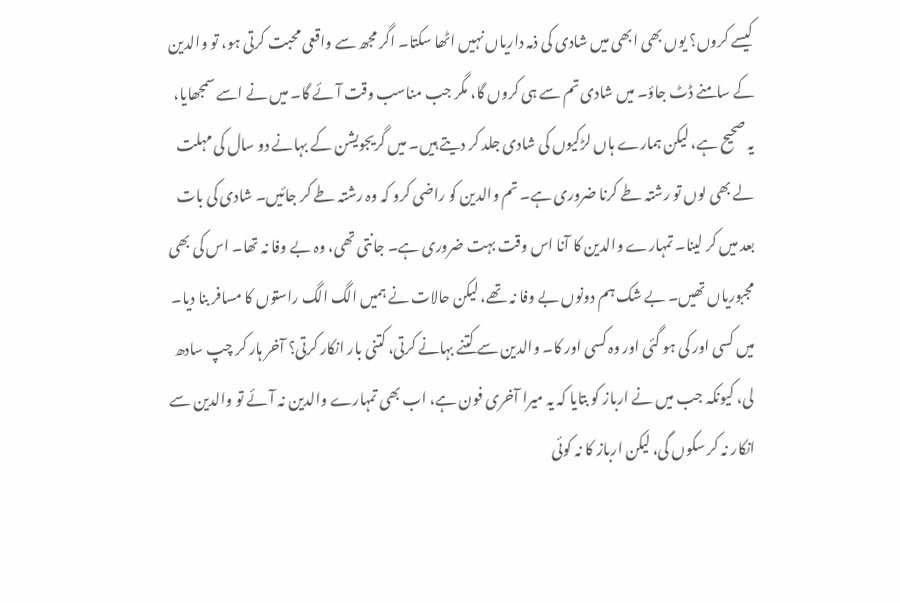کیسے کروں؟ یوں بھی ابھی میں شادی کی ذمہ داریاں نہیں اٹھا سکتا۔ اگر مجھ سے واقعی محبت کرتی ہو، تو والدین کے سامنے ڈٹ جاؤ۔ میں شادی تم سے ہی کروں گا، مگر جب مناسب وقت آئے گا۔ میں نے اسے سمجھایا، یہ صحیح ہے، لیکن ہمارے ہاں لڑکیوں کی شادی جلد کر دیتے ہیں۔ میں گریجویشن کے بہانے دو سال کی مہلت لے بھی لوں تو رشتہ طے کرنا ضروری ہے۔ تم والدین کو راضی کرو کہ وہ رشتہ طے کر جائیں۔ شادی کی بات بعد میں کر لینا۔ تمہارے والدین کا آنا اس وقت بہت ضروری ہے۔ جانتی تھی، وہ بے وفا نہ تھا۔ اس کی بھی مجبوریاں تھیں۔ بے شک ہم دونوں بے وفا نہ تھے، لیکن حالات نے ہمیں الگ الگ راستوں کا مسافر بنا دیا۔ میں کسی اور کی ہو گئی اور وہ کسی اور کا۔ والدین سے کتنے بہانے کرتی، کتنی بار انکار کرتی؟ آخر ہار کر چپ سادھ لی، کیونکہ جب میں نے ارباز کو بتایا کہ یہ میرا آخری فون ہے، اب بھی تمہارے والدین نہ آئے تو والدین سے انکار نہ کر سکوں گی، لیکن ارباز کا نہ کوئی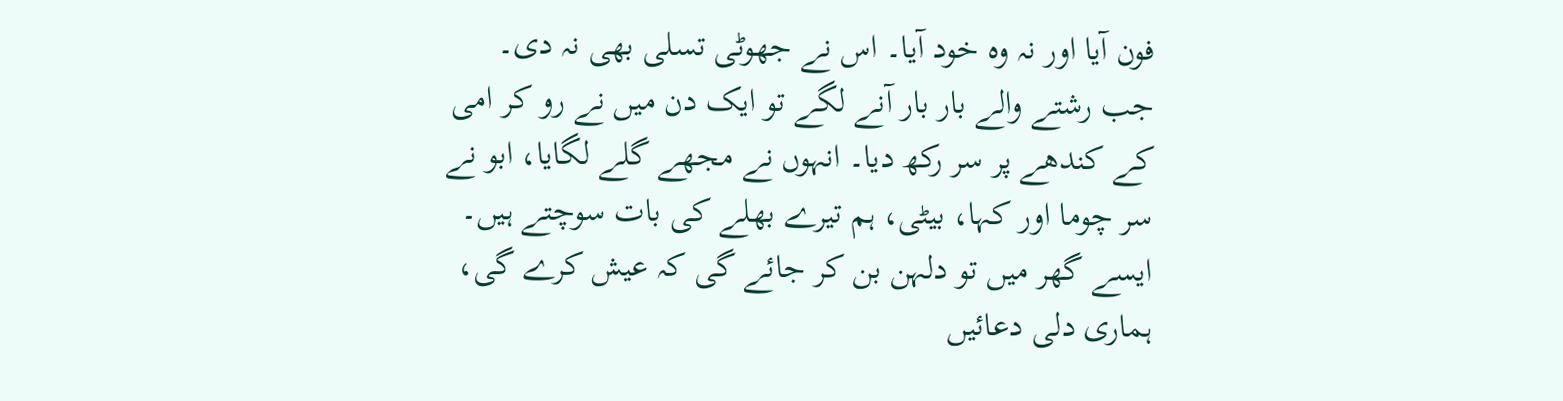فون آیا اور نہ وہ خود آیا۔ اس نے جھوٹی تسلی بھی نہ دی۔ جب رشتے والے بار بار آنے لگے تو ایک دن میں نے رو کر امی کے کندھے پر سر رکھ دیا۔ انہوں نے مجھے گلے لگایا، ابو نے سر چوما اور کہا، بیٹی، ہم تیرے بھلے کی بات سوچتے ہیں۔ ایسے گھر میں تو دلہن بن کر جائے گی کہ عیش کرے گی، ہماری دلی دعائیں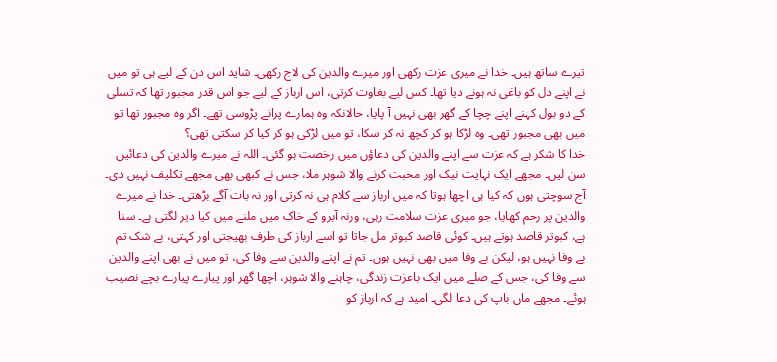تیرے ساتھ ہیں۔ خدا نے میری عزت رکھی اور میرے والدین کی لاج رکھی۔ شاید اس دن کے لیے ہی تو میں نے اپنے دل کو باغی نہ ہونے دیا تھا۔ کس لیے بغاوت کرتی، اس ارباز کے لیے جو اس قدر مجبور تھا کہ تسلی کے دو بول کہنے اپنے چچا کے گھر بھی نہیں آ پایا، حالانکہ وہ ہمارے پرانے پڑوسی تھے۔ اگر وہ مجبور تھا تو میں بھی مجبور تھی۔ وہ لڑکا ہو کر کچھ نہ کر سکا، تو میں لڑکی ہو کر کیا کر سکتی تھی؟
خدا کا شکر ہے کہ عزت سے اپنے والدین کی دعاؤں میں رخصت ہو گئی۔ اللہ نے میرے والدین کی دعائیں سن لیں۔ مجھے ایک نہایت نیک اور محبت کرنے والا شوہر ملا، جس نے کبھی بھی مجھے تکلیف نہیں دی۔ آج سوچتی ہوں کہ کیا ہی اچھا ہوتا کہ میں ارباز سے کلام ہی نہ کرتی اور نہ بات آگے بڑھتی۔ خدا نے میرے والدین پر رحم کھایا، جو میری عزت سلامت رہی، ورنہ آبرو کے خاک میں ملنے میں کیا دیر لگتی ہے۔ سنا ہے، کبوتر قاصد ہوتے ہیں۔ کوئی قاصد کبوتر مل جاتا تو اسے ارباز کی طرف بھیجتی اور کہتی، بے شک تم بے وفا نہیں ہو، لیکن بے وفا میں بھی نہیں ہوں۔ تم نے اپنے والدین سے وفا کی، تو میں نے بھی اپنے والدین سے وفا کی، جس کے صلے میں ایک باعزت زندگی، چاہنے والا شوہر، اچھا گھر اور پیارے پیارے بچے نصیب ہوئے۔ مجھے ماں باپ کی دعا لگی۔ امید ہے کہ ارباز کو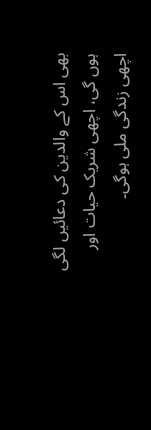بھی اس کے والدین کی دعائیں لگی ہوں گی، اچھی شریک حیات اور اچھی زندگی ملی ہوگی۔